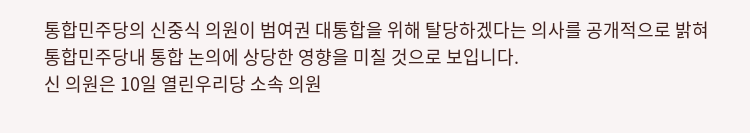통합민주당의 신중식 의원이 범여권 대통합을 위해 탈당하겠다는 의사를 공개적으로 밝혀 통합민주당내 통합 논의에 상당한 영향을 미칠 것으로 보입니다.
신 의원은 10일 열린우리당 소속 의원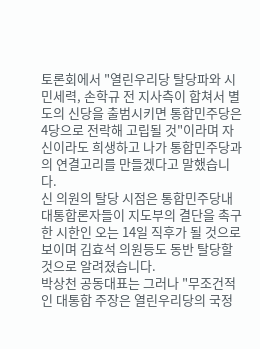토론회에서 "열린우리당 탈당파와 시민세력, 손학규 전 지사측이 합쳐서 별도의 신당을 출범시키면 통합민주당은 4당으로 전락해 고립될 것"이라며 자신이라도 희생하고 나가 통합민주당과의 연결고리를 만들겠다고 말했습니다.
신 의원의 탈당 시점은 통합민주당내 대통합론자들이 지도부의 결단을 촉구한 시한인 오는 14일 직후가 될 것으로 보이며 김효석 의원등도 동반 탈당할 것으로 알려졌습니다.
박상천 공동대표는 그러나 "무조건적인 대통합 주장은 열린우리당의 국정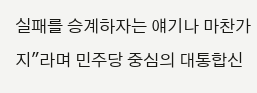실패를 승계하자는 얘기나 마찬가지"라며 민주당 중심의 대통합신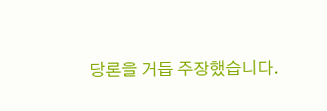당론을 거듭 주장했습니다.